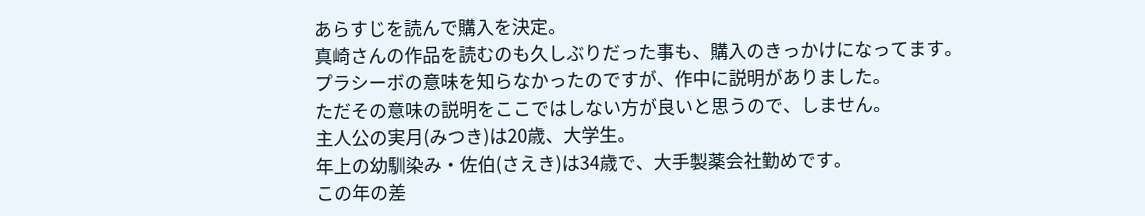あらすじを読んで購入を決定。
真崎さんの作品を読むのも久しぶりだった事も、購入のきっかけになってます。
プラシーボの意味を知らなかったのですが、作中に説明がありました。
ただその意味の説明をここではしない方が良いと思うので、しません。
主人公の実月(みつき)は20歳、大学生。
年上の幼馴染み・佐伯(さえき)は34歳で、大手製薬会社勤めです。
この年の差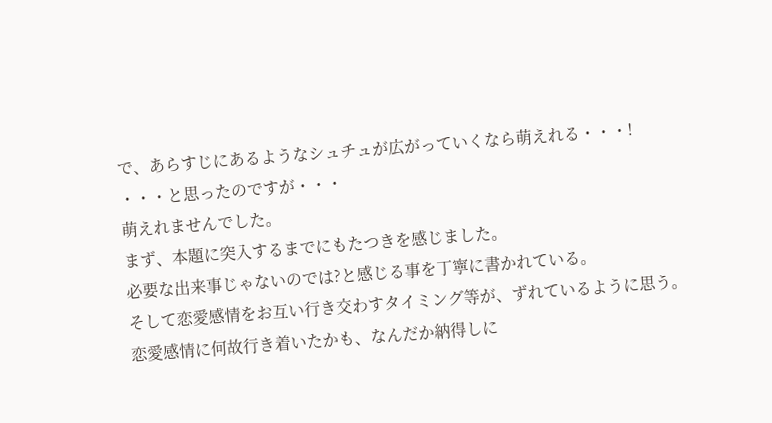で、あらすじにあるようなシュチュが広がっていくなら萌えれる・・・!
・・・と思ったのですが・・・
萌えれませんでした。
まず、本題に突入するまでにもたつきを感じました。
必要な出来事じゃないのでは?と感じる事を丁寧に書かれている。
そして恋愛感情をお互い行き交わすタイミング等が、ずれているように思う。
恋愛感情に何故行き着いたかも、なんだか納得しに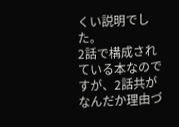くい説明でした。
2話で構成されている本なのですが、2話共がなんだか理由づ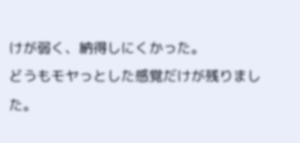けが弱く、納得しにくかった。
どうもモヤっとした感覚だけが残りました。